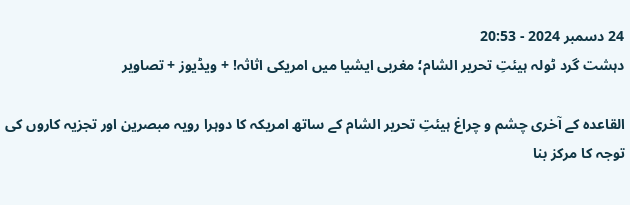24 دسمبر 2024 - 20:53
دہشت گرد ٹولہ ہیئتِ تحریر الشام؛ مغربی ایشیا میں امریکی اثاثہ! + ویڈیوز + تصاویر

القاعدہ کے آخری چشم و چراغ ہیئتِ تحریر الشام کے ساتھ امریکہ کا دوہرا رویہ مبصرین اور تجزیہ کاروں کی توجہ کا مرکز بنا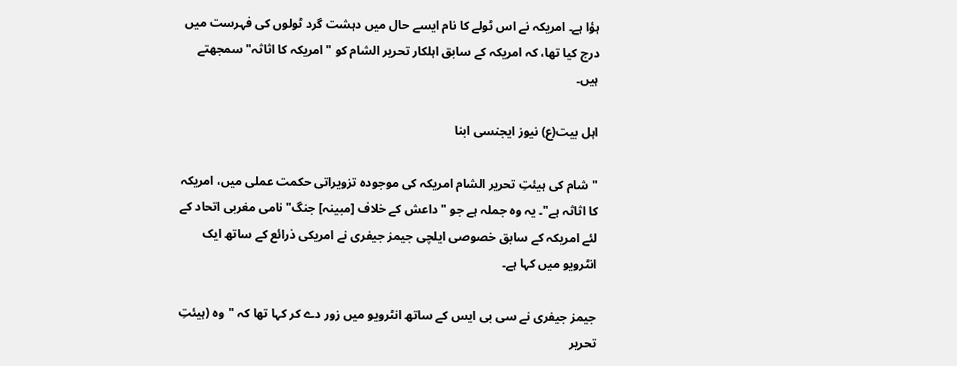ہؤا ہے۔ امریکہ نے اس ٹولے کا نام ایسے حال میں دہشت گرد ٹولوں کی فہرست میں درج کیا تھا، کہ امریکہ کے سابق اہلکار تحریر الشام کو "امریکہ کا اثاثہ" سمجھتے ہیں۔

اہل بیت(ع) نیوز ایجنسی ابنا

"شام کی ہیئتِ تحریر الشام امریکہ کی موجودہ تزویراتی حکمت عملی میں، امریکہ کا اثاثہ ہے"۔ یہ وہ جملہ ہے جو "داعش کے خلاف [مبینہ] جنگ" نامی مغربی اتحاد کے لئے امریکہ کے سابق خصوصی ایلچی جیمز جیفری نے امریکی ذرائع کے ساتھ ایک انٹرویو میں کہا ہے۔

جیمز جیفری نے سی بی ایس کے ساتھ انٹرویو میں زور دے کر کہا تھا کہ "وہ (ہیئتِ تحریر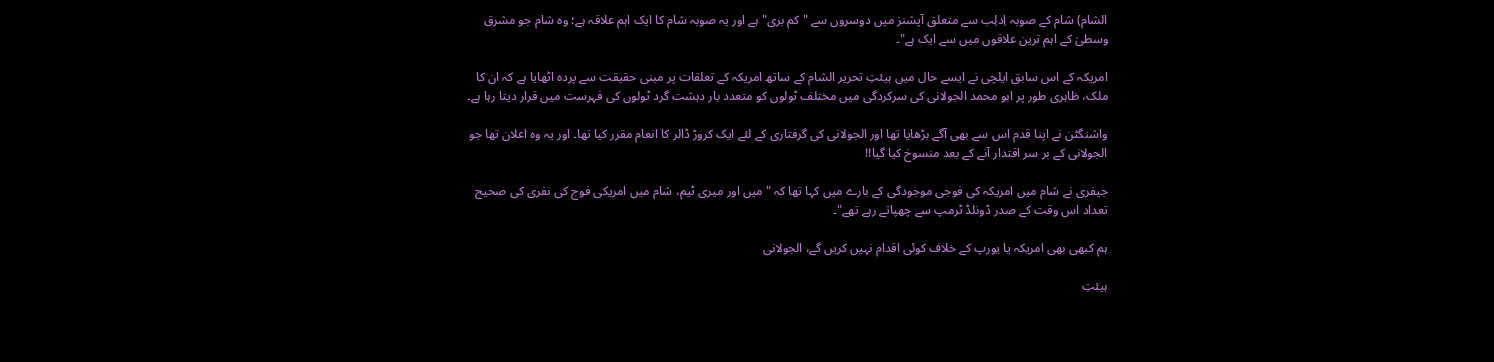الشام) شام کے صوبہ اِدلِب سے متعلق آپشنز میں دوسروں سے "کم بری" ہے اور یہ صوبہ شام کا ایک اہم علاقہ ہے؛ وہ شام جو مشرق وسطیٰ کے اہم ترین علاقوں میں سے ایک ہے"۔

امریکہ کے اس سابق ایلچی نے ایسے حال میں ہیئتِ تحریر الشام کے ساتھ امریکہ کے تعلقات پر مبنی حقیقت سے پردہ اٹھایا ہے کہ ان کا ملک، ظاہری طور پر ابو محمد الجولانی کی سرکردگی میں مختلف ٹولوں کو متعدد بار دہشت گرد ٹولوں کی فہرست میں قرار دیتا رہا ہے۔

واشنگٹن نے اپنا قدم اس سے بھی آگے بڑھایا تھا اور الجولانی کی گرفتاری کے لئے ایک کروڑ ڈالر کا انعام مقرر کیا تھا۔ اور یہ وہ اعلان تھا جو الجولانی کے بر سر اقتدار آنے کے بعد منسوخ کیا گیا!!

جیفری نے شام میں امریکہ کی فوجی موجودگی کے بارے میں کہا تھا کہ "میں اور میری ٹیم، شام میں امریکی فوج کی نفری کی صحیح تعداد اس وقت کے صدر ڈونلڈ ٹرمپ سے چھپاتے رہے تھے"۔

ہم کبھی بھی امریکہ یا یورپ کے خلاف کوئی اقدام نہیں کریں گے، الجولانی

ہیئتِ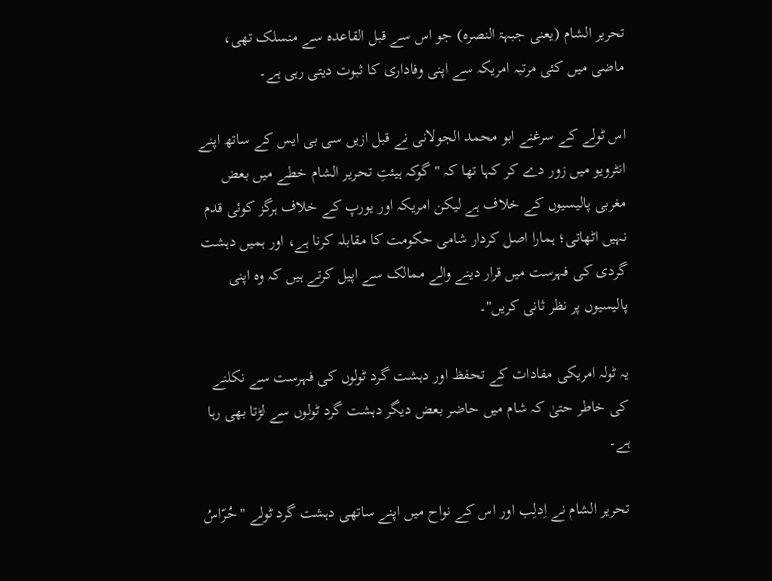تحریر الشام (یعنی جبہۃ النصرہ) جو اس سے قبل القاعدہ سے منسلک تھی، ماضی میں کئی مرتبہ امریکہ سے اپنی وفاداری کا ثبوت دیتی رہی ہے۔

اس ٹولے کے سرغنے ابو محمد الجولانی نے قبل ازیں سی بی ایس کے ساتھ اپنے انٹرویو میں زور دے کر کہا تھا کہ "گوکہ ہیئتِ تحریر الشام خطے میں بعض مغربی پالیسیوں کے خلاف ہے لیکن امریکہ اور یورپ کے خلاف ہرگز کوئی قدم نہيں اٹھاتی؛ ہمارا اصل کردار شامی حکومت کا مقابلہ کرنا ہے، اور ہمیں دہشت گردی کی فہرست میں قرار دینے والے ممالک سے اپیل کرتے ہیں کہ وہ اپنی پالیسیوں پر نظر ثانی کریں"۔

یہ ٹولہ امریکی مفادات کے تحفظ اور دہشت گرد ٹولوں کی فہرست سے نکلنے کی خاطر حتیٰ کہ شام میں حاضر بعض دیگر دہشت گرد ٹولوں سے لڑتا بھی رہا ہے۔

تحریر الشام نے اِدلِب اور اس کے نواح میں اپنے ساتھی دہشت گرد ٹولے "حُرّاسُ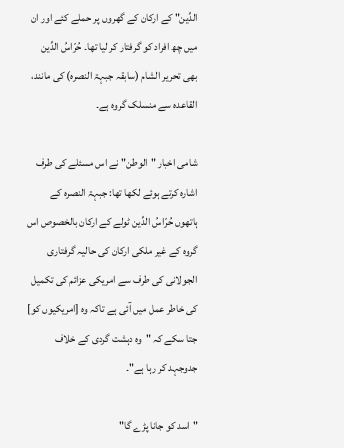الدِّین" کے ارکان کے گھروں پر حملے کئے اور ان میں چھ افراد کو گرفتار کر لیا تھا۔ حُرّاسُ الدِّین بھی تحریر الشام (سابقہ جبہۃ النصرہ) کی مانند، القاعدہ سے منسلک گروہ ہے۔

شامی اخبار "الوطن" نے اس مسئلے کی طرف اشارہ کرتے ہوئے لکھا تھا: جبہۃ النصرہ کے ہاتھوں حُرّاسُ الدِّین ٹولے کے ارکان بالخصوص اس گروہ کے غیر ملکی ارکان کی حالیہ گرفتاری الجولانی کی طرف سے امریکی عزائم کی تکمیل کی خاطر عمل میں آئی ہے تاکہ وہ [امریکیوں کو] جتا سکے کہ "وہ دہشت گردی کے خلاف جدوجہد کر رہا ہے"۔

"اسد کو جانا پڑے گا"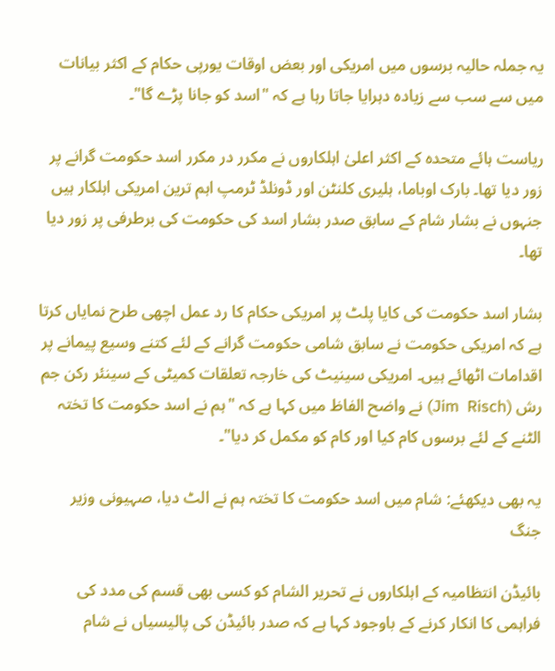یہ جملہ حالیہ برسوں میں امریکی اور بعض اوقات یورپی حکام کے اکثر بیانات میں سے سب سے زیادہ دہرایا جاتا رہا ہے کہ "اسد کو جانا پڑے گا"۔

ریاست ہائے متحدہ کے اکثر اعلیٰ اہلکاروں نے مکرر در مکرر اسد حکومت گرانے پر زور دیا تھا۔ بارک اوباما، ہلیری کلنٹن اور ڈونلڈ ٹرمپ اہم ترین امریکی اہلکار ہیں جنہوں نے بشار شام کے سابق صدر بشار اسد کی حکومت کی برطرفی پر زور دیا تھا۔

بشار اسد حکومت کی کایا پلٹ پر امریکی حکام کا رد عمل اچھی طرح نمایاں کرتا ہے کہ امریکی حکومت نے سابق شامی حکومت گرانے کے لئے کتنے وسیع پیمانے پر اقدامات اٹھائے ہیں۔ امریکی سینیٹ کی خارجہ تعلقات کمیٹی کے سینئر رکن جم رش (Jim  Risch) نے واضح الفاظ میں کہا ہے کہ "ہم نے اسد حکومت کا تختہ الٹنے کے لئے برسوں کام کیا اور کام کو مکمل کر دیا"۔

یہ بھی دیکھئے: شام میں اسد حکومت کا تختہ ہم نے الٹ دیا، صہیونی وزیر جنگ

بائیڈن انتظامیہ کے اہلکاروں نے تحریر الشام کو کسی بھی قسم کی مدد کی فراہمی کا انکار کرنے کے باوجود کہا ہے کہ صدر بائیڈن کی پالیسیاں نے شام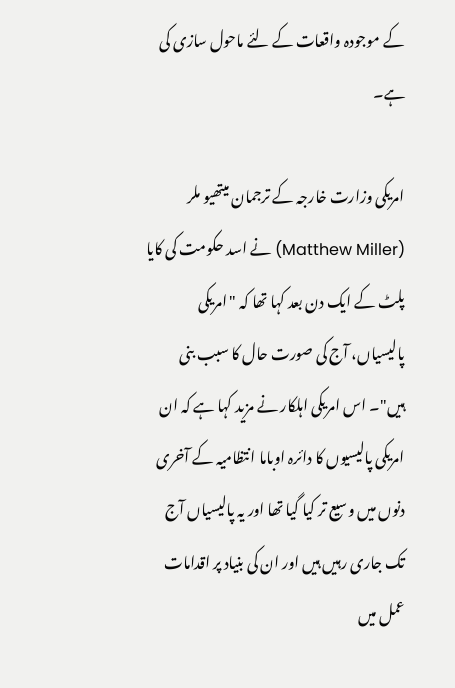کے موجودہ واقعات کے لئے ماحول سازی کی ہے۔

امریکی وزارت خارجہ کے ترجمان میتھیو ملر (Matthew Miller) نے اسد حکومت کی کایا پلٹ کے ایک دن بعد کہا تھا کہ "امریکی پالیسیاں، آج کی صورت حال کا سبب بنی ہیں"۔ اس امریکی اہلکار نے مزید کہا ہے کہ ان امریکی پالیسیوں کا دائرہ اوباما انتظامیہ کے آخری دنوں میں وسیع تر کیا گیا تھا اور یہ پالیسیاں آج تک جاری رہیں ہیں اور ان کی بنیاد پر اقدامات عمل میں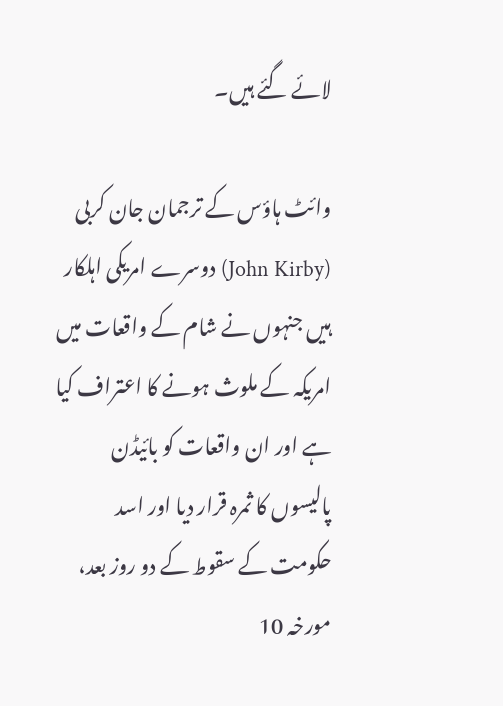لائے گئے ہیں۔

وائٹ ہاؤس کے ترجمان جان کربی (John Kirby) دوسرے امریکی اہلکار ہیں جنہوں نے شام کے واقعات میں امریکہ کے ملوث ہونے کا اعتراف کیا ہے اور ان واقعات کو بائیڈن پالیسوں کا ثمرہ قرار دیا اور اسد حکومت کے سقوط کے دو روز بعد، مورخہ 10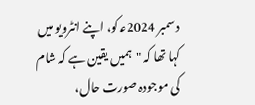دسمبر 2024ع‍ کو، اپنے انٹرویو میں کہا تھا کہ "ہمیں یقین ہے کہ شام کی موجودہ صورت حال،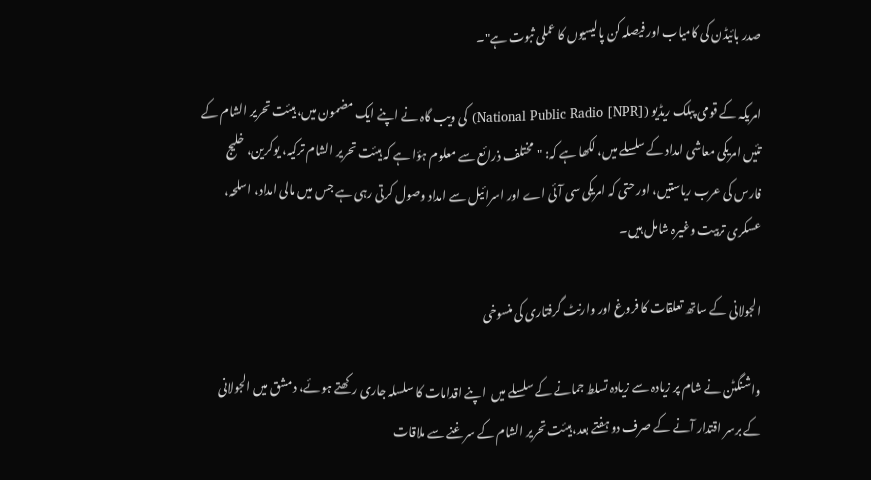صدر بائیڈن کی کامیاب اور فیصلہ کن پالیسیوں کا عملی ثبوت ہے"۔

امریکہ کے قومی پبلک ریڈیو (National Public Radio [NPR]) کی ویب گاہ نے اپنے ایک مضمون میں، ہیئت تحریر الشام کے تئیں امریکی معاشی امداد کے سلسلے میں، لکھا ہے کہ: "مختلف ذرائع سے معلوم ہؤا ہے کہ ہیئت تحریر الشام ترکیہ، یوکرین، خلیج فارس کی عرب ریاستیں، اور حتی کہ امریکی سی آئی اے اور اسرائیل سے امداد وصول کرتی رہی ہے جس میں مالی امداد، اسلحہ، عسکری تربیت وغیرہ شامل ہیں۔

الجولانی کے ساتھ تعلقات کا فروغ اور وارنٹ گرفتاری کی منسوخی

واشنگٹن نے شام پر زیادہ سے زیادہ تسلط جمانے کے سلسلے میں  اپنے اقدامات کا سلسلہ جاری رکھتے ہوئے، دمشق میں الجولانی کے برسر اقتدار آنے کے صرف دو ہفتے بعد، ہیئت تحریر الشام کے سرغنے سے ملاقات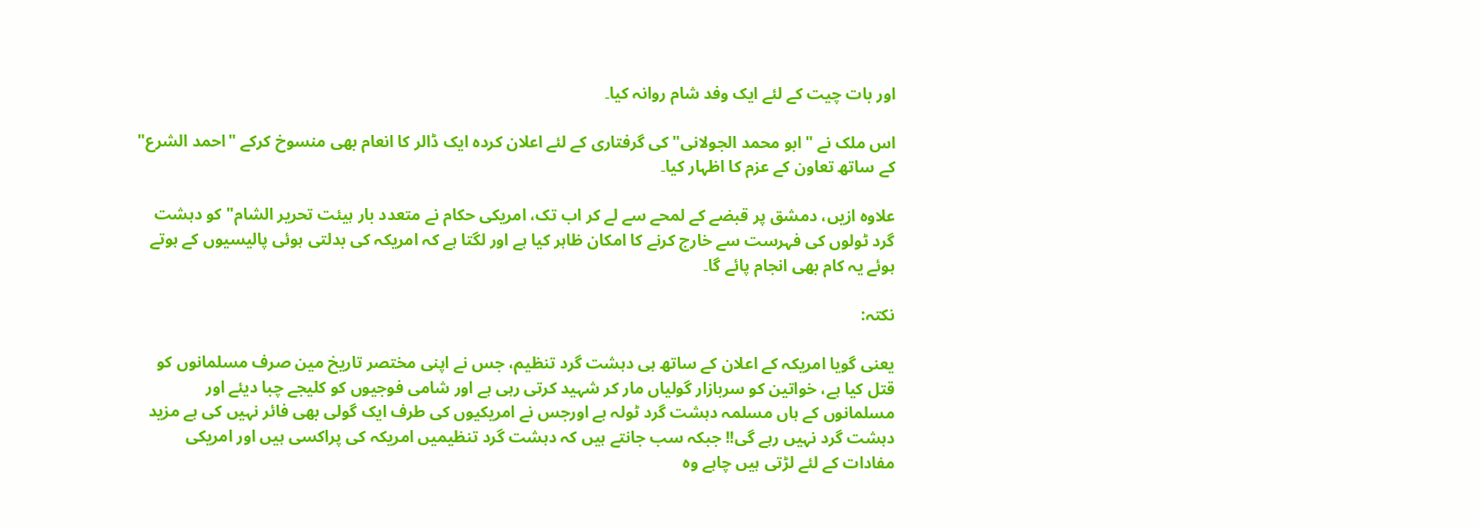اور بات چیت کے لئے ایک وفد شام روانہ کیا۔

اس ملک نے "ابو محمد الجولانی" کی گرفتاری کے لئے اعلان کردہ ایک ڈالر کا انعام بھی منسوخ کرکے "احمد الشرع" کے ساتھ تعاون کے عزم کا اظہار کیا۔

علاوہ ازیں، دمشق پر قبضے کے لمحے سے لے کر اب تک، امریکی حکام نے متعدد بار ہیئت تحریر الشام" کو دہشت گرد ٹولوں کی فہرست سے خارج کرنے کا امکان ظاہر کیا ہے اور لگتا ہے کہ امریکہ کی بدلتی ہوئی پالیسیوں کے ہوتے ہوئے یہ کام بھی انجام پائے گا۔

نکتہ:

یعنی گویا امریکہ کے اعلان کے ساتھ ہی دہشت گرد تنظیم، جس نے اپنی مختصر تاریخ مین صرف مسلمانوں کو قتل کیا ہے، خواتین کو سربازار گولیاں مار کر شہید کرتی رہی ہے اور شامی فوجیوں کو کلیجے چبا دیئے اور مسلمانوں کے ہاں مسلمہ دہشت گرد ٹولہ ہے اورجس نے امریکیوں کی طرف ایک گولی بھی فائر نہیں کی ہے مزید دہشت گرد نہیں رہے گی!! جبکہ سب جانتے ہیں کہ دہشت گرد تنظیمیں امریکہ کی پراکسی ہیں اور امریکی مفادات کے لئے لڑتی ہیں چاہے وہ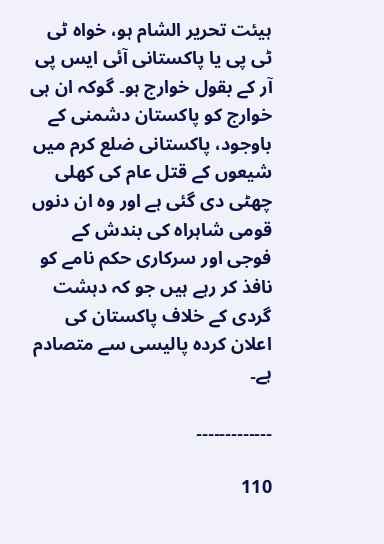ہیئت تحریر الشام ہو، خواہ ٹی ٹی پی یا پاکستانی آئی ایس پی آر کے بقول خوارج ہو۔ گوکہ ان ہی خوارج کو پاکستان دشمنی کے باوجود، پاکستانی ضلع کرم میں شیعوں کے قتل عام کی کھلی چھٹی دی گئی ہے اور وہ ان دنوں قومی شاہراہ کی بندش کے فوجی اور سرکاری حکم نامے کو نافذ کر رہے ہیں جو کہ دہشت گردی کے خلاف پاکستان کی اعلان کردہ پالیسی سے متصادم ہے۔

۔۔۔۔۔۔۔۔۔۔۔۔۔

110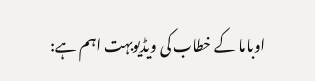اوباما کے خطاب کی ویڈیوبہت اہم ہے: